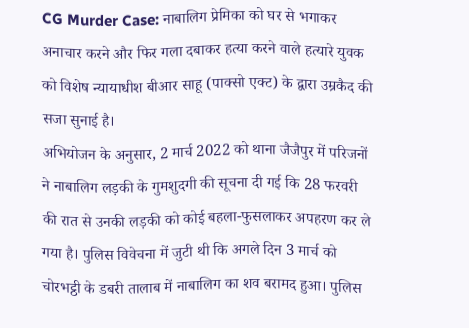CG Murder Case: नाबालिग प्रेमिका को घर से भगाकर अनाचार करने और फिर गला दबाकर हत्या करने वाले हत्यारे युवक को विशेष न्यायाधीश बीआर साहू (पाक्सो एक्ट) के द्वारा उम्रकैद की सजा सुनाई है।
अभियोजन के अनुसार, 2 मार्च 2022 को थाना जैजैपुर में परिजनों ने नाबालिग लड़की के गुमशुदगी की सूचना दी गई कि 28 फरवरी की रात से उनकी लड़की को कोई बहला-फुसलाकर अपहरण कर ले गया है। पुलिस विवेचना में जुटी थी कि अगले दिन 3 मार्च को चोरभट्ठी के डबरी तालाब में नाबालिग का शव बरामद हुआ। पुलिस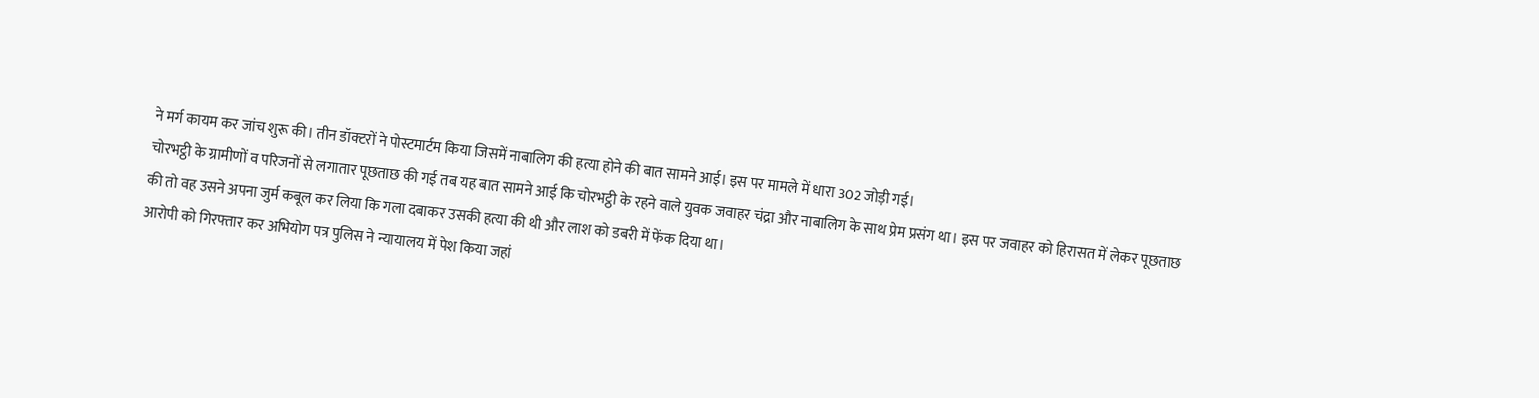ने मर्ग कायम कर जांच शुरू की। तीन डॉक्टरों ने पोस्टमार्टम किया जिसमें नाबालिग की हत्या होने की बात सामने आई। इस पर मामले में धारा 302 जोड़ी गई।
चोरभट्ठी के ग्रामीणों व परिजनों से लगातार पूछताछ की गई तब यह बात सामने आई कि चोरभट्ठी के रहने वाले युवक जवाहर चंद्रा और नाबालिग के साथ प्रेम प्रसंग था। इस पर जवाहर को हिरासत में लेकर पूछताछ की तो वह उसने अपना जुर्म कबूल कर लिया कि गला दबाकर उसकी हत्या की थी और लाश को डबरी में फेंक दिया था।
आरोपी को गिरफ्तार कर अभियोग पत्र पुलिस ने न्यायालय में पेश किया जहां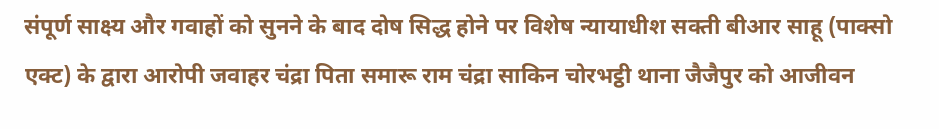संपूर्ण साक्ष्य और गवाहों को सुनने के बाद दोष सिद्ध होने पर विशेष न्यायाधीश सक्ती बीआर साहू (पाक्सो एक्ट) के द्वारा आरोपी जवाहर चंद्रा पिता समारू राम चंद्रा साकिन चोरभट्ठी थाना जैजैपुर को आजीवन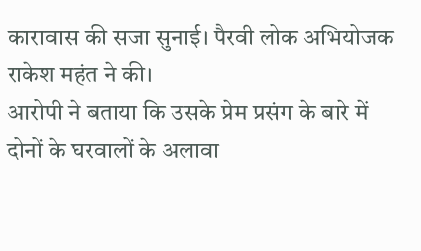कारावास की सजा सुनाई। पैरवी लोक अभियोजक राकेश महंत ने की।
आरोपी ने बताया कि उसके प्रेम प्रसंग के बारे में दोनों के घरवालों के अलावा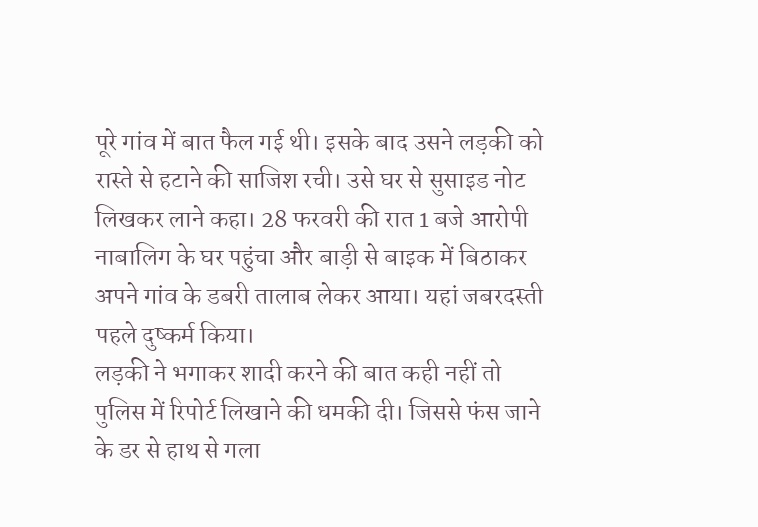पूरे गांव में बात फैल गई थी। इसके बाद उसने लड़की को रास्ते से हटाने की साजिश रची। उसे घर से सुसाइड नोट लिखकर लाने कहा। 28 फरवरी की रात 1 बजे आरोपी नाबालिग के घर पहुंचा और बाड़ी से बाइक में बिठाकर अपने गांव के डबरी तालाब लेकर आया। यहां जबरदस्ती पहले दुष्कर्म किया।
लड़की ने भगाकर शादी करने की बात कही नहीं तो पुलिस में रिपोर्ट लिखाने की धमकी दी। जिससे फंस जाने के डर से हाथ से गला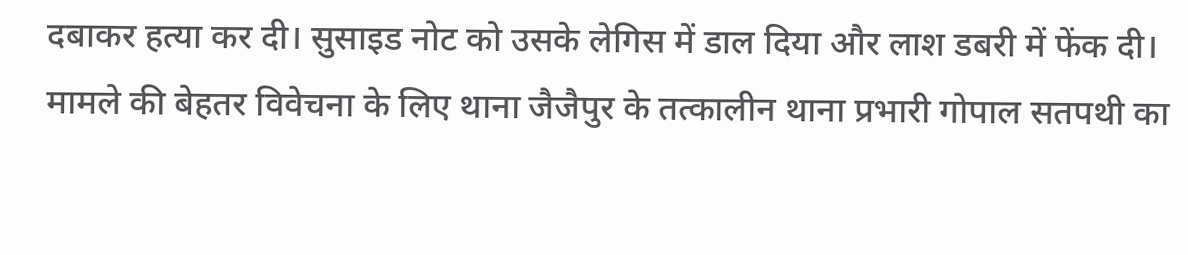दबाकर हत्या कर दी। सुसाइड नोट को उसके लेगिस में डाल दिया और लाश डबरी में फेंक दी। मामले की बेहतर विवेचना के लिए थाना जैजैपुर के तत्कालीन थाना प्रभारी गोपाल सतपथी का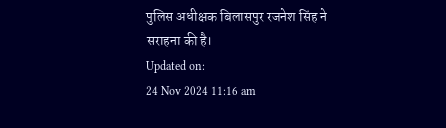पुलिस अधीक्षक बिलासपुर रजनेश सिंह ने सराहना की है।
Updated on:
24 Nov 2024 11:16 am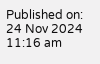Published on:
24 Nov 2024 11:16 am